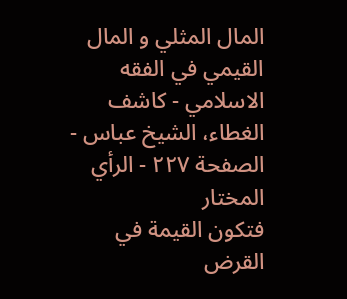المال المثلي و المال القيمي في الفقه الاسلامي - كاشف الغطاء، الشيخ عباس - الصفحة ٢٢٧ - الرأي المختار
فتكون القيمة في القرض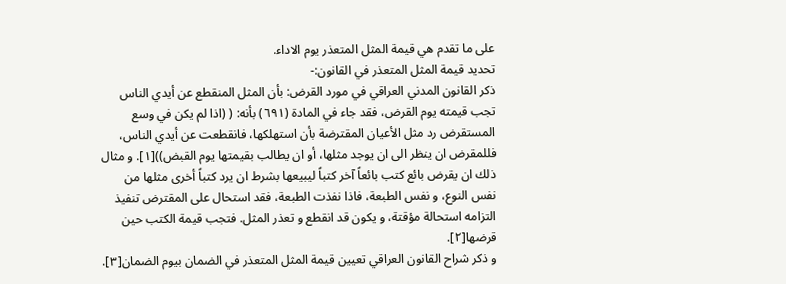على ما تقدم هي قيمة المثل المتعذر يوم الاداء.
تحديد قيمة المثل المتعذر في القانون:-
ذكر القانون المدني العراقي في مورد القرض: بأن المثل المنقطع عن أيدي الناس تجب قيمته يوم القرض، فقد جاء في المادة (٦٩١) بأنه: ( (اذا لم يكن في وسع المستقرض رد مثل الأعيان المقترضة بأن استهلكها، فانقطعت عن أيدي الناس، فللمقرض ان ينظر الى ان يوجد مثلها، أو ان يطالب بقيمتها يوم القبض))[١]. و مثال ذلك ان يقرض بائع كتب بائعاً آخر كتباً ليبيعها بشرط ان يرد كتباً أخرى مثلها من نفس النوع، و نفس الطبعة، فاذا نفذت الطبعة، فقد استحال على المقترض تنفيذ التزامه استحالة مؤقتة، و يكون قد انقطع و تعذر المثل. فتجب قيمة الكتب حين قرضها[٢].
و ذكر شراح القانون العراقي تعيين قيمة المثل المتعذر في الضمان بيوم الضمان[٣].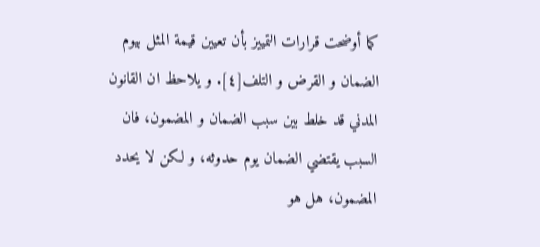كما أوضحت قرارات التمييز بأن تعيين قيمة المثل بيوم الضمان و القرض و التلف[٤]. و يلاحظ ان القانون المدني قد خلط بين سبب الضمان و المضمون، فان السبب يقتضي الضمان يوم حدوثه، و لكن لا يحدد المضمون، هل هو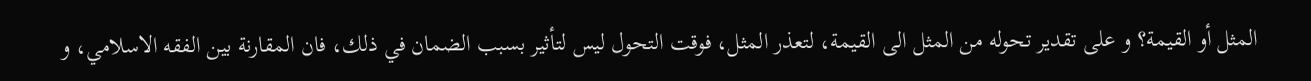المثل أو القيمة؟ و على تقدير تحوله من المثل الى القيمة، لتعذر المثل، فوقت التحول ليس لتأثير بسبب الضمان في ذلك، فان المقارنة بين الفقه الاسلامي، و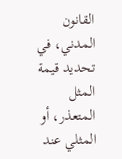القانون المدني، في تحديد قيمة المثل المتعذر، أو المثلي عند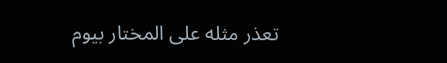تعذر مثله على المختار بيوم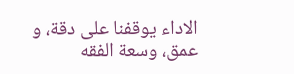الاداء يوقفنا على دقة، و عمق، وسعة الفقه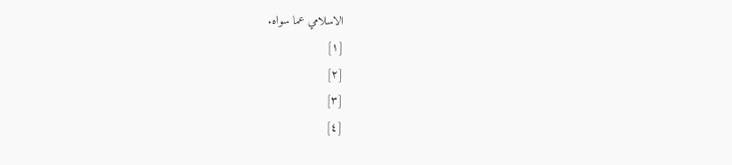الاسلامي عما سواه.
[١]
[٢]
[٣]
[٤]